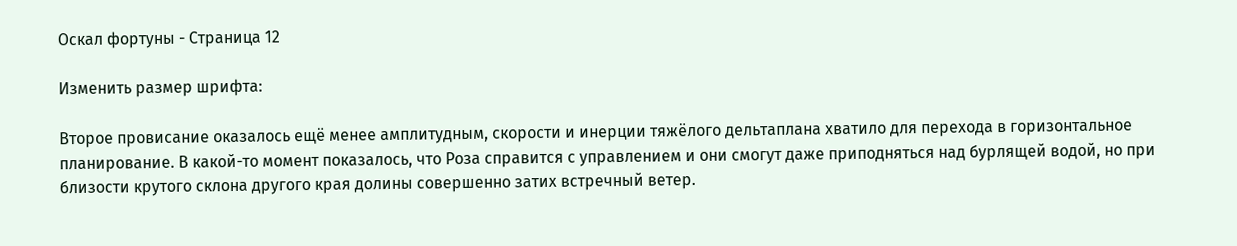Оскал фортуны - Страница 12

Изменить размер шрифта:

Второе провисание оказалось ещё менее амплитудным, скорости и инерции тяжёлого дельтаплана хватило для перехода в горизонтальное планирование. В какой-то момент показалось, что Роза справится с управлением и они смогут даже приподняться над бурлящей водой, но при близости крутого склона другого края долины совершенно затих встречный ветер.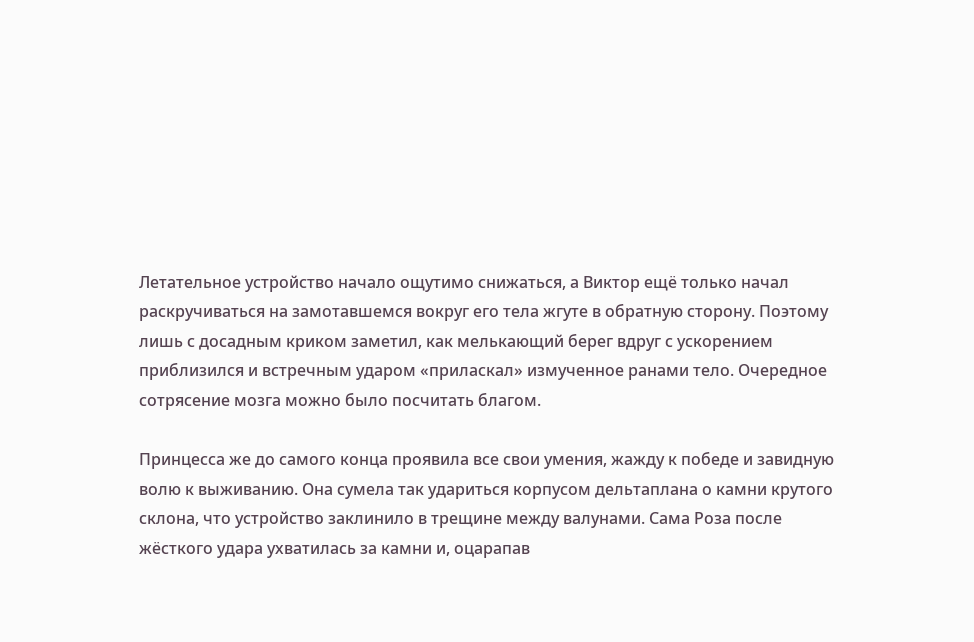Летательное устройство начало ощутимо снижаться, а Виктор ещё только начал раскручиваться на замотавшемся вокруг его тела жгуте в обратную сторону. Поэтому лишь с досадным криком заметил, как мелькающий берег вдруг с ускорением приблизился и встречным ударом «приласкал» измученное ранами тело. Очередное сотрясение мозга можно было посчитать благом.

Принцесса же до самого конца проявила все свои умения, жажду к победе и завидную волю к выживанию. Она сумела так удариться корпусом дельтаплана о камни крутого склона, что устройство заклинило в трещине между валунами. Сама Роза после жёсткого удара ухватилась за камни и, оцарапав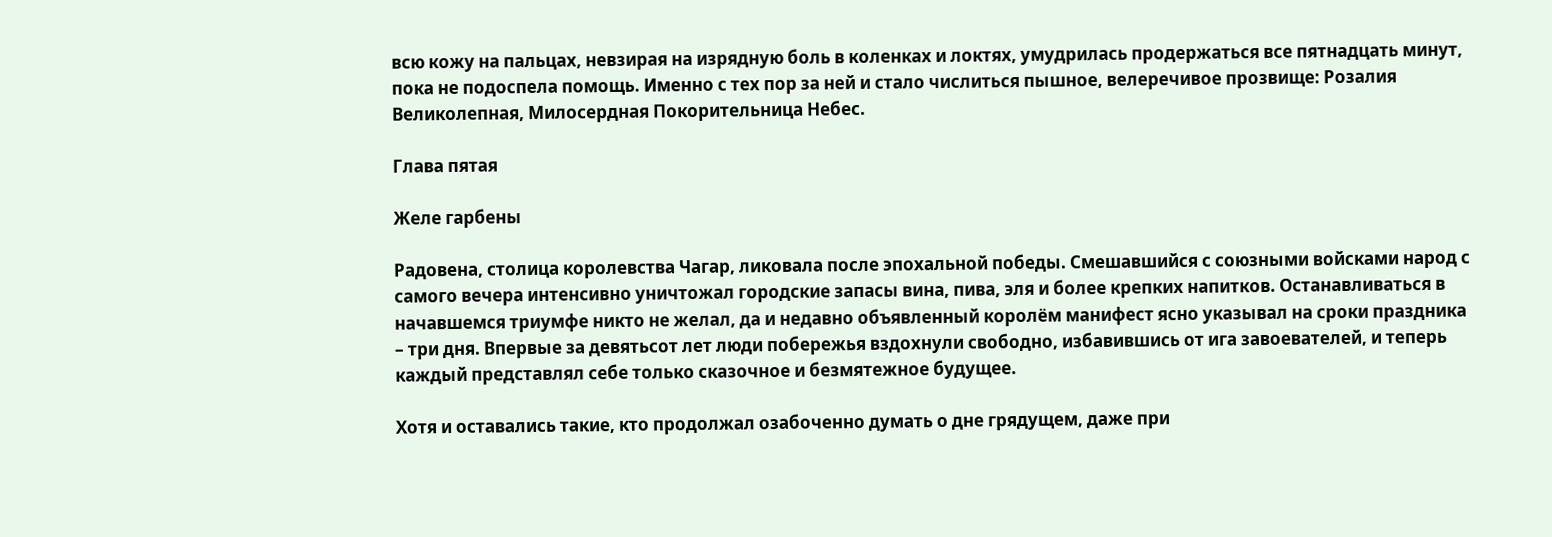всю кожу на пальцах, невзирая на изрядную боль в коленках и локтях, умудрилась продержаться все пятнадцать минут, пока не подоспела помощь. Именно с тех пор за ней и стало числиться пышное, велеречивое прозвище: Розалия Великолепная, Милосердная Покорительница Небес.

Глава пятая

Желе гарбены

Радовена, столица королевства Чагар, ликовала после эпохальной победы. Смешавшийся с союзными войсками народ с самого вечера интенсивно уничтожал городские запасы вина, пива, эля и более крепких напитков. Останавливаться в начавшемся триумфе никто не желал, да и недавно объявленный королём манифест ясно указывал на сроки праздника – три дня. Впервые за девятьсот лет люди побережья вздохнули свободно, избавившись от ига завоевателей, и теперь каждый представлял себе только сказочное и безмятежное будущее.

Хотя и оставались такие, кто продолжал озабоченно думать о дне грядущем, даже при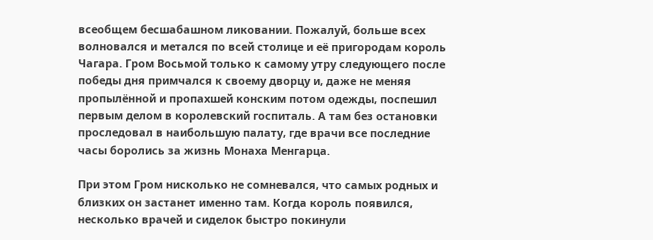всеобщем бесшабашном ликовании. Пожалуй, больше всех волновался и метался по всей столице и её пригородам король Чагара. Гром Восьмой только к самому утру следующего после победы дня примчался к своему дворцу и, даже не меняя пропылённой и пропахшей конским потом одежды, поспешил первым делом в королевский госпиталь. А там без остановки проследовал в наибольшую палату, где врачи все последние часы боролись за жизнь Монаха Менгарца.

При этом Гром нисколько не сомневался, что самых родных и близких он застанет именно там. Когда король появился, несколько врачей и сиделок быстро покинули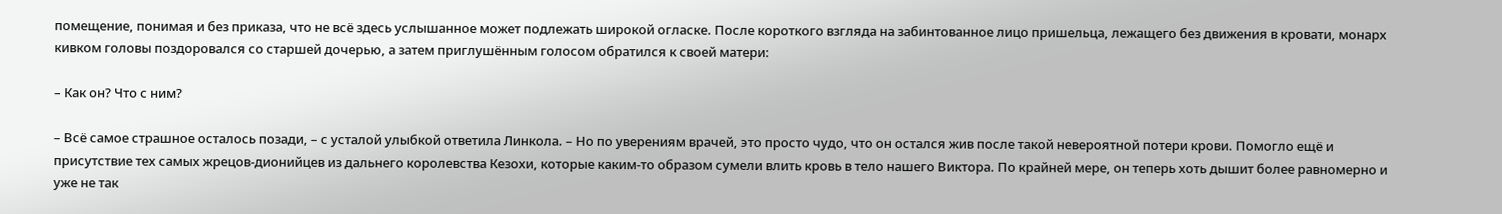помещение, понимая и без приказа, что не всё здесь услышанное может подлежать широкой огласке. После короткого взгляда на забинтованное лицо пришельца, лежащего без движения в кровати, монарх кивком головы поздоровался со старшей дочерью, а затем приглушённым голосом обратился к своей матери:

– Как он? Что с ним?

– Всё самое страшное осталось позади, – с усталой улыбкой ответила Линкола. – Но по уверениям врачей, это просто чудо, что он остался жив после такой невероятной потери крови. Помогло ещё и присутствие тех самых жрецов-дионийцев из дальнего королевства Кезохи, которые каким-то образом сумели влить кровь в тело нашего Виктора. По крайней мере, он теперь хоть дышит более равномерно и уже не так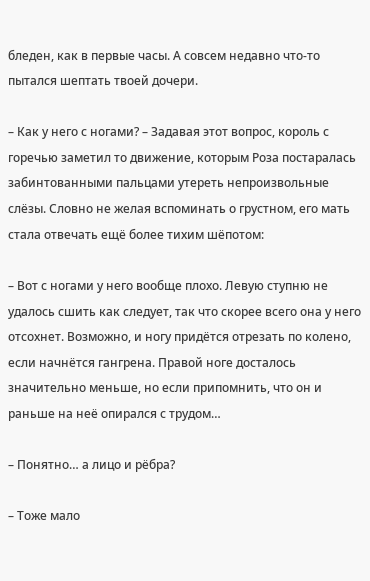бледен, как в первые часы. А совсем недавно что-то пытался шептать твоей дочери.

– Как у него с ногами? – Задавая этот вопрос, король с горечью заметил то движение, которым Роза постаралась забинтованными пальцами утереть непроизвольные слёзы. Словно не желая вспоминать о грустном, его мать стала отвечать ещё более тихим шёпотом:

– Вот с ногами у него вообще плохо. Левую ступню не удалось сшить как следует, так что скорее всего она у него отсохнет. Возможно, и ногу придётся отрезать по колено, если начнётся гангрена. Правой ноге досталось значительно меньше, но если припомнить, что он и раньше на неё опирался с трудом…

– Понятно… а лицо и рёбра?

– Тоже мало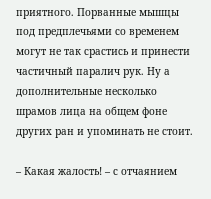приятного. Порванные мышцы под предплечьями со временем могут не так срастись и принести частичный паралич рук. Ну а дополнительные несколько шрамов лица на общем фоне других ран и упоминать не стоит.

– Какая жалость! – с отчаянием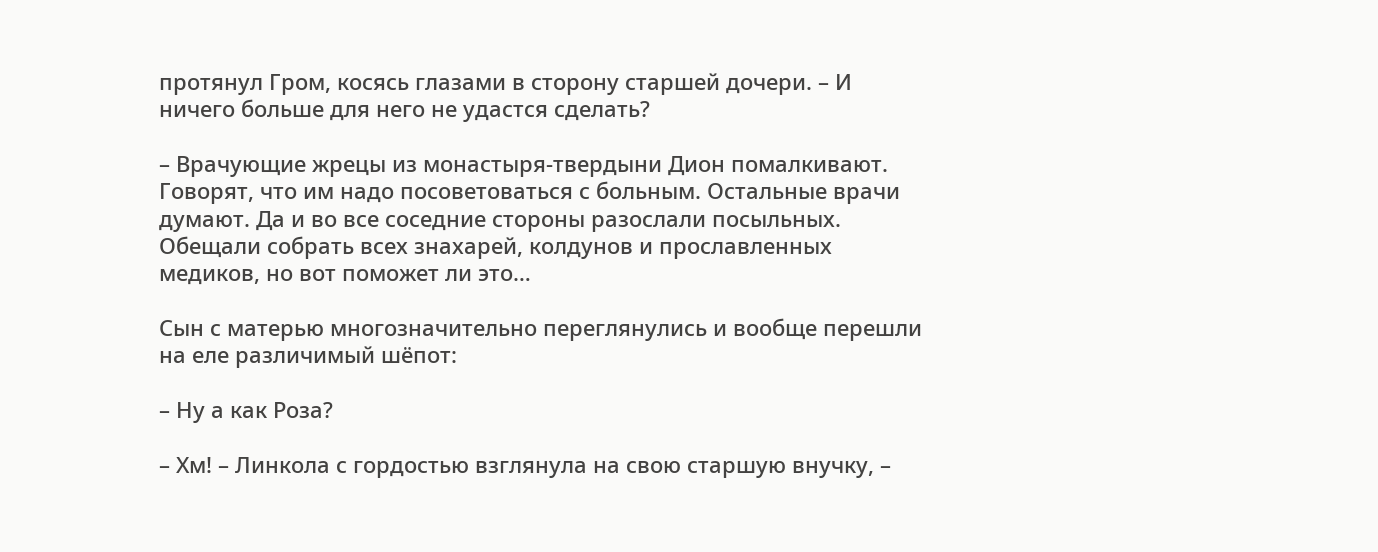протянул Гром, косясь глазами в сторону старшей дочери. – И ничего больше для него не удастся сделать?

– Врачующие жрецы из монастыря-твердыни Дион помалкивают. Говорят, что им надо посоветоваться с больным. Остальные врачи думают. Да и во все соседние стороны разослали посыльных. Обещали собрать всех знахарей, колдунов и прославленных медиков, но вот поможет ли это…

Сын с матерью многозначительно переглянулись и вообще перешли на еле различимый шёпот:

– Ну а как Роза?

– Хм! – Линкола с гордостью взглянула на свою старшую внучку, –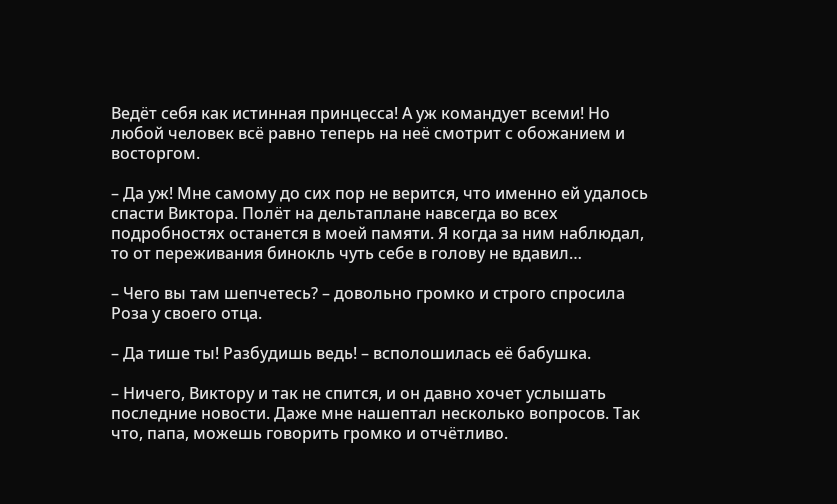Ведёт себя как истинная принцесса! А уж командует всеми! Но любой человек всё равно теперь на неё смотрит с обожанием и восторгом.

– Да уж! Мне самому до сих пор не верится, что именно ей удалось спасти Виктора. Полёт на дельтаплане навсегда во всех подробностях останется в моей памяти. Я когда за ним наблюдал, то от переживания бинокль чуть себе в голову не вдавил…

– Чего вы там шепчетесь? – довольно громко и строго спросила Роза у своего отца.

– Да тише ты! Разбудишь ведь! – всполошилась её бабушка.

– Ничего, Виктору и так не спится, и он давно хочет услышать последние новости. Даже мне нашептал несколько вопросов. Так что, папа, можешь говорить громко и отчётливо.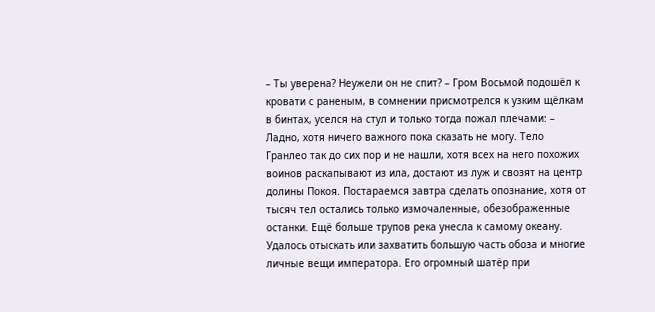– Ты уверена? Неужели он не спит? – Гром Восьмой подошёл к кровати с раненым, в сомнении присмотрелся к узким щёлкам в бинтах, уселся на стул и только тогда пожал плечами: – Ладно, хотя ничего важного пока сказать не могу. Тело Гранлео так до сих пор и не нашли, хотя всех на него похожих воинов раскапывают из ила, достают из луж и свозят на центр долины Покоя. Постараемся завтра сделать опознание, хотя от тысяч тел остались только измочаленные, обезображенные останки. Ещё больше трупов река унесла к самому океану. Удалось отыскать или захватить большую часть обоза и многие личные вещи императора. Его огромный шатёр при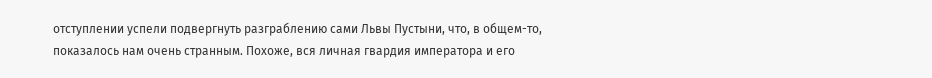отступлении успели подвергнуть разграблению сами Львы Пустыни, что, в общем-то, показалось нам очень странным. Похоже, вся личная гвардия императора и его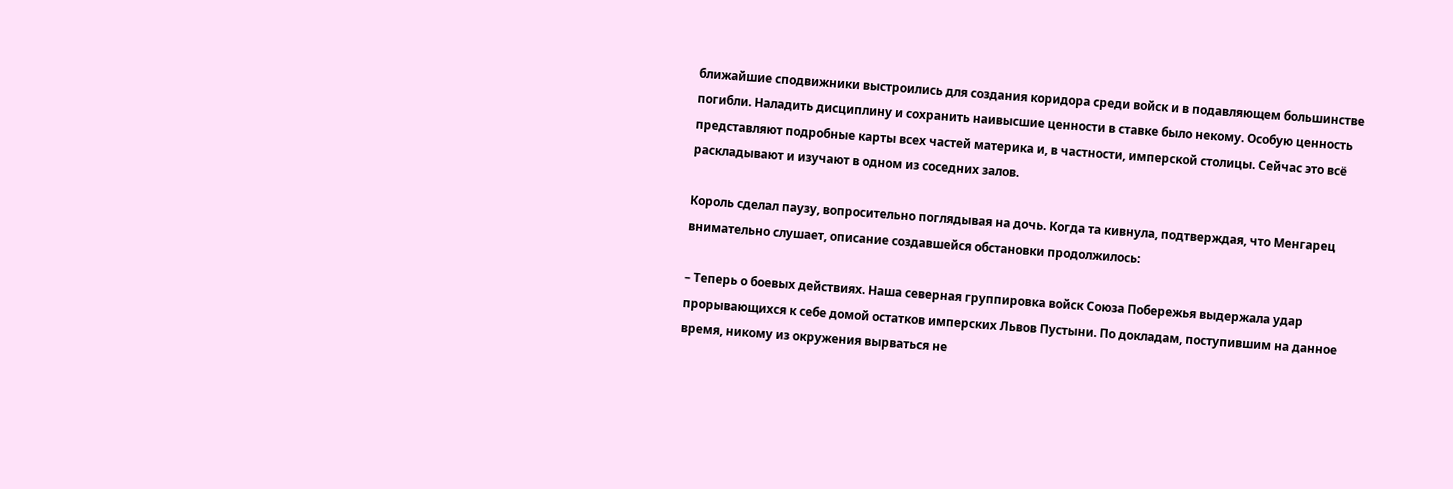ближайшие сподвижники выстроились для создания коридора среди войск и в подавляющем большинстве погибли. Наладить дисциплину и сохранить наивысшие ценности в ставке было некому. Особую ценность представляют подробные карты всех частей материка и, в частности, имперской столицы. Сейчас это всё раскладывают и изучают в одном из соседних залов.

Король сделал паузу, вопросительно поглядывая на дочь. Когда та кивнула, подтверждая, что Менгарец внимательно слушает, описание создавшейся обстановки продолжилось:

– Теперь о боевых действиях. Наша северная группировка войск Союза Побережья выдержала удар прорывающихся к себе домой остатков имперских Львов Пустыни. По докладам, поступившим на данное время, никому из окружения вырваться не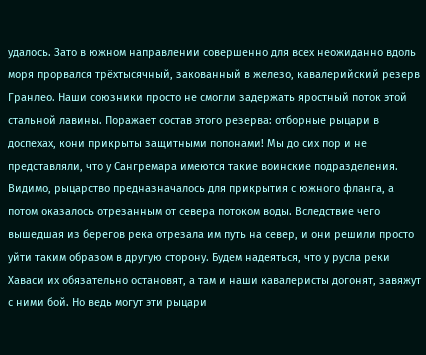удалось. Зато в южном направлении совершенно для всех неожиданно вдоль моря прорвался трёхтысячный, закованный в железо, кавалерийский резерв Гранлео. Наши союзники просто не смогли задержать яростный поток этой стальной лавины. Поражает состав этого резерва: отборные рыцари в доспехах, кони прикрыты защитными попонами! Мы до сих пор и не представляли, что у Сангремара имеются такие воинские подразделения. Видимо, рыцарство предназначалось для прикрытия с южного фланга, а потом оказалось отрезанным от севера потоком воды. Вследствие чего вышедшая из берегов река отрезала им путь на север, и они решили просто уйти таким образом в другую сторону. Будем надеяться, что у русла реки Хаваси их обязательно остановят, а там и наши кавалеристы догонят, завяжут с ними бой. Но ведь могут эти рыцари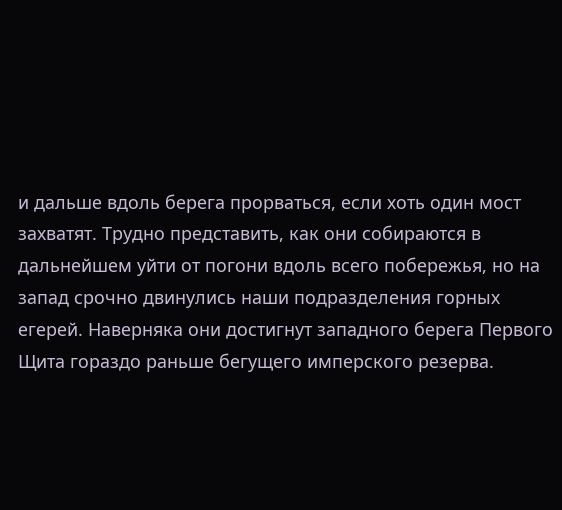и дальше вдоль берега прорваться, если хоть один мост захватят. Трудно представить, как они собираются в дальнейшем уйти от погони вдоль всего побережья, но на запад срочно двинулись наши подразделения горных егерей. Наверняка они достигнут западного берега Первого Щита гораздо раньше бегущего имперского резерва.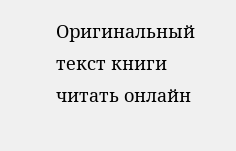Оригинальный текст книги читать онлайн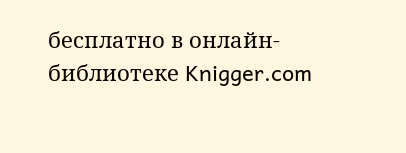бесплатно в онлайн-библиотеке Knigger.com